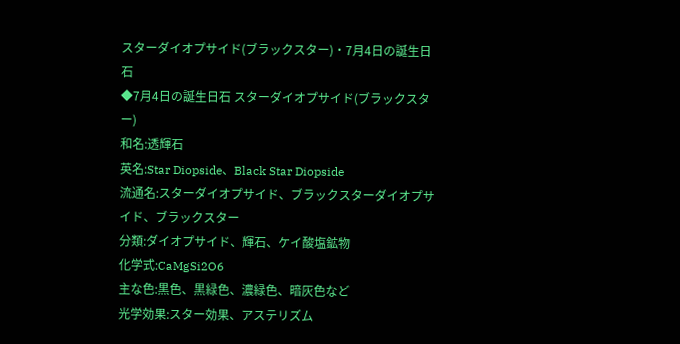スターダイオプサイド(ブラックスター)・7月4日の誕生日石
◆7月4日の誕生日石 スターダイオプサイド(ブラックスター)
和名:透輝石
英名:Star Diopside、Black Star Diopside
流通名:スターダイオプサイド、ブラックスターダイオプサイド、ブラックスター
分類:ダイオプサイド、輝石、ケイ酸塩鉱物
化学式:CaMgSi2O6
主な色:黒色、黒緑色、濃緑色、暗灰色など
光学効果:スター効果、アステリズム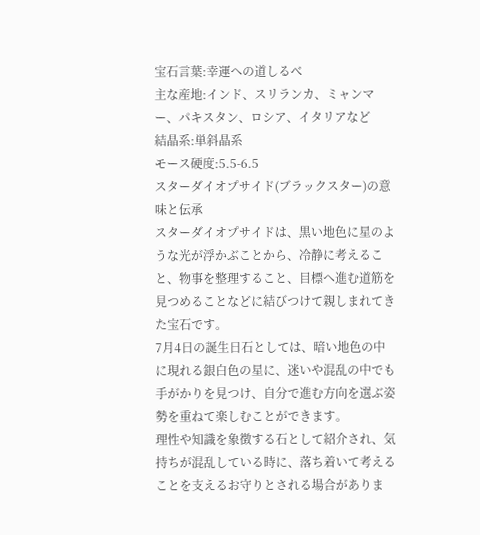宝石言葉:幸運への道しるべ
主な産地:インド、スリランカ、ミャンマー、パキスタン、ロシア、イタリアなど
結晶系:単斜晶系
モース硬度:5.5-6.5
スターダイオプサイド(ブラックスター)の意味と伝承
スターダイオプサイドは、黒い地色に星のような光が浮かぶことから、冷静に考えること、物事を整理すること、目標へ進む道筋を見つめることなどに結びつけて親しまれてきた宝石です。
7月4日の誕生日石としては、暗い地色の中に現れる銀白色の星に、迷いや混乱の中でも手がかりを見つけ、自分で進む方向を選ぶ姿勢を重ねて楽しむことができます。
理性や知識を象徴する石として紹介され、気持ちが混乱している時に、落ち着いて考えることを支えるお守りとされる場合がありま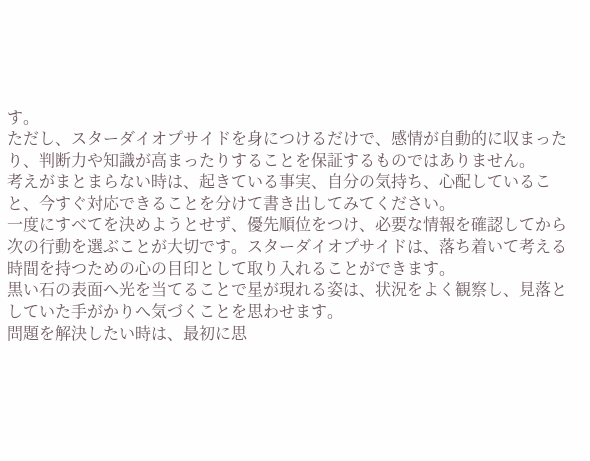す。
ただし、スターダイオプサイドを身につけるだけで、感情が自動的に収まったり、判断力や知識が高まったりすることを保証するものではありません。
考えがまとまらない時は、起きている事実、自分の気持ち、心配していること、今すぐ対応できることを分けて書き出してみてください。
一度にすべてを決めようとせず、優先順位をつけ、必要な情報を確認してから次の行動を選ぶことが大切です。スターダイオプサイドは、落ち着いて考える時間を持つための心の目印として取り入れることができます。
黒い石の表面へ光を当てることで星が現れる姿は、状況をよく観察し、見落としていた手がかりへ気づくことを思わせます。
問題を解決したい時は、最初に思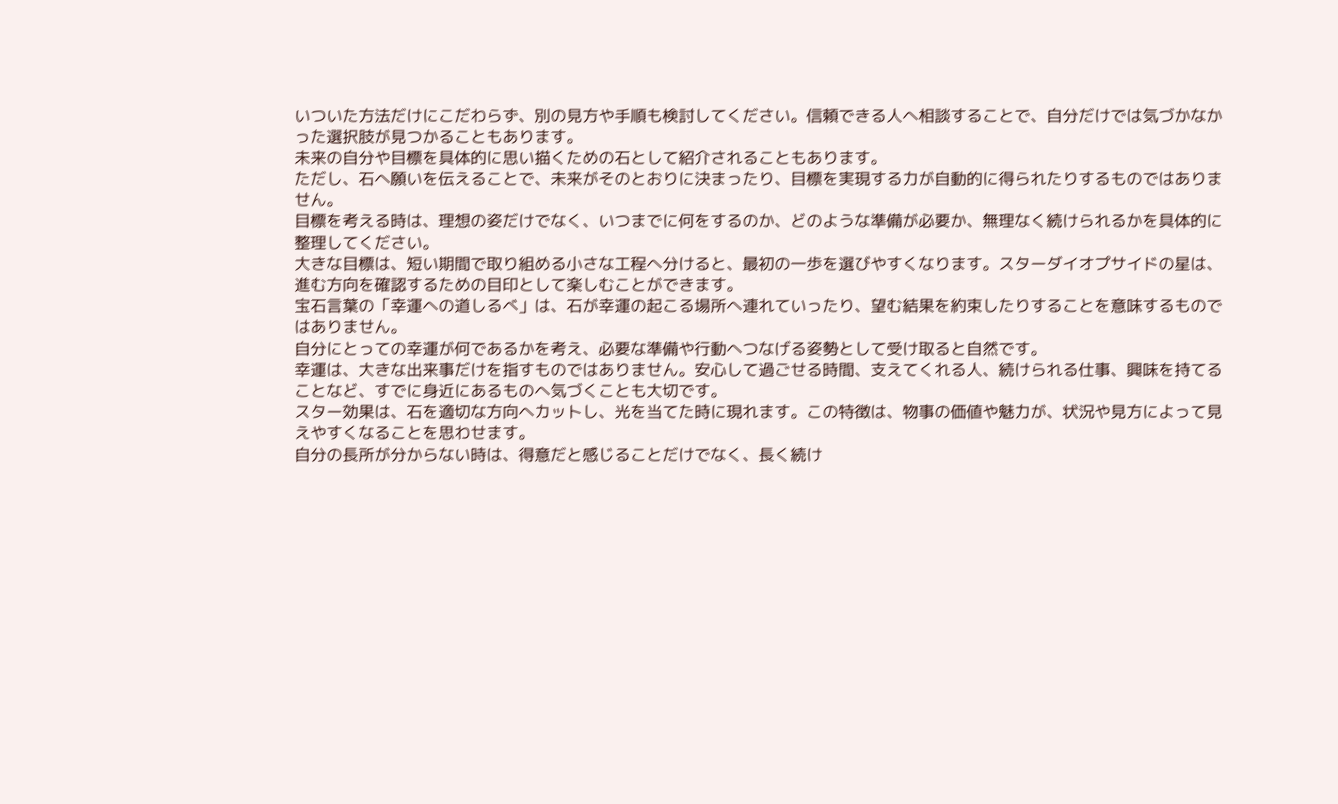いついた方法だけにこだわらず、別の見方や手順も検討してください。信頼できる人へ相談することで、自分だけでは気づかなかった選択肢が見つかることもあります。
未来の自分や目標を具体的に思い描くための石として紹介されることもあります。
ただし、石へ願いを伝えることで、未来がそのとおりに決まったり、目標を実現する力が自動的に得られたりするものではありません。
目標を考える時は、理想の姿だけでなく、いつまでに何をするのか、どのような準備が必要か、無理なく続けられるかを具体的に整理してください。
大きな目標は、短い期間で取り組める小さな工程へ分けると、最初の一歩を選びやすくなります。スターダイオプサイドの星は、進む方向を確認するための目印として楽しむことができます。
宝石言葉の「幸運への道しるべ」は、石が幸運の起こる場所へ連れていったり、望む結果を約束したりすることを意味するものではありません。
自分にとっての幸運が何であるかを考え、必要な準備や行動へつなげる姿勢として受け取ると自然です。
幸運は、大きな出来事だけを指すものではありません。安心して過ごせる時間、支えてくれる人、続けられる仕事、興味を持てることなど、すでに身近にあるものへ気づくことも大切です。
スター効果は、石を適切な方向へカットし、光を当てた時に現れます。この特徴は、物事の価値や魅力が、状況や見方によって見えやすくなることを思わせます。
自分の長所が分からない時は、得意だと感じることだけでなく、長く続け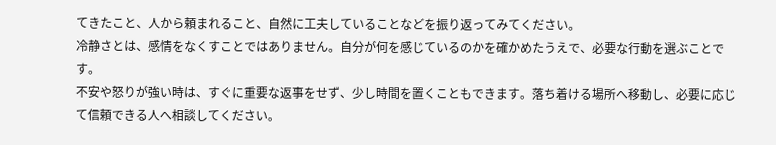てきたこと、人から頼まれること、自然に工夫していることなどを振り返ってみてください。
冷静さとは、感情をなくすことではありません。自分が何を感じているのかを確かめたうえで、必要な行動を選ぶことです。
不安や怒りが強い時は、すぐに重要な返事をせず、少し時間を置くこともできます。落ち着ける場所へ移動し、必要に応じて信頼できる人へ相談してください。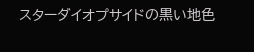スターダイオプサイドの黒い地色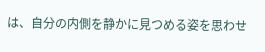は、自分の内側を静かに見つめる姿を思わせ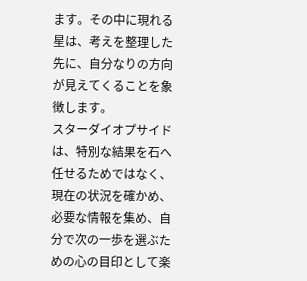ます。その中に現れる星は、考えを整理した先に、自分なりの方向が見えてくることを象徴します。
スターダイオプサイドは、特別な結果を石へ任せるためではなく、現在の状況を確かめ、必要な情報を集め、自分で次の一歩を選ぶための心の目印として楽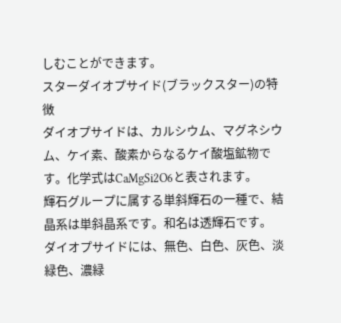しむことができます。
スターダイオプサイド(ブラックスター)の特徴
ダイオプサイドは、カルシウム、マグネシウム、ケイ素、酸素からなるケイ酸塩鉱物です。化学式はCaMgSi2O6と表されます。
輝石グループに属する単斜輝石の一種で、結晶系は単斜晶系です。和名は透輝石です。
ダイオプサイドには、無色、白色、灰色、淡緑色、濃緑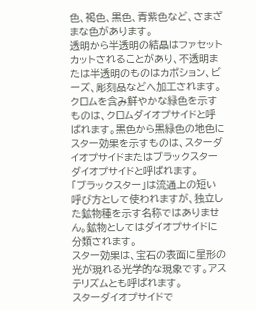色、褐色、黒色、青紫色など、さまざまな色があります。
透明から半透明の結晶はファセットカットされることがあり、不透明または半透明のものはカボション、ビーズ、彫刻品などへ加工されます。
クロムを含み鮮やかな緑色を示すものは、クロムダイオプサイドと呼ばれます。黒色から黒緑色の地色にスター効果を示すものは、スターダイオプサイドまたはブラックスターダイオプサイドと呼ばれます。
「ブラックスター」は流通上の短い呼び方として使われますが、独立した鉱物種を示す名称ではありません。鉱物としてはダイオプサイドに分類されます。
スター効果は、宝石の表面に星形の光が現れる光学的な現象です。アステリズムとも呼ばれます。
スターダイオプサイドで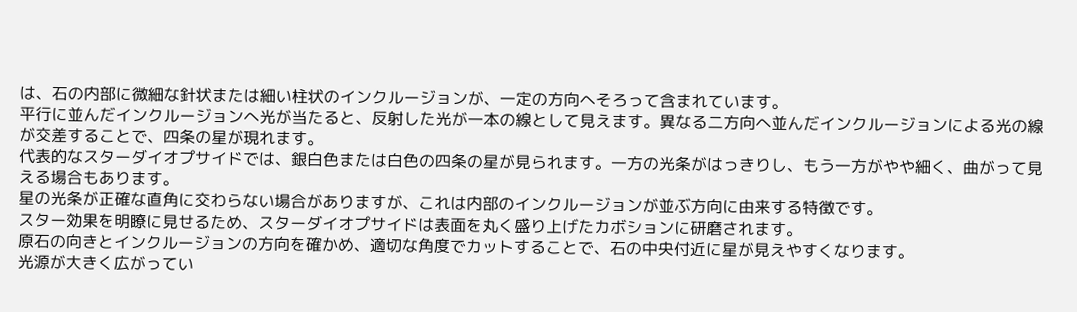は、石の内部に微細な針状または細い柱状のインクルージョンが、一定の方向へそろって含まれています。
平行に並んだインクルージョンへ光が当たると、反射した光が一本の線として見えます。異なる二方向へ並んだインクルージョンによる光の線が交差することで、四条の星が現れます。
代表的なスターダイオプサイドでは、銀白色または白色の四条の星が見られます。一方の光条がはっきりし、もう一方がやや細く、曲がって見える場合もあります。
星の光条が正確な直角に交わらない場合がありますが、これは内部のインクルージョンが並ぶ方向に由来する特徴です。
スター効果を明瞭に見せるため、スターダイオプサイドは表面を丸く盛り上げたカボションに研磨されます。
原石の向きとインクルージョンの方向を確かめ、適切な角度でカットすることで、石の中央付近に星が見えやすくなります。
光源が大きく広がってい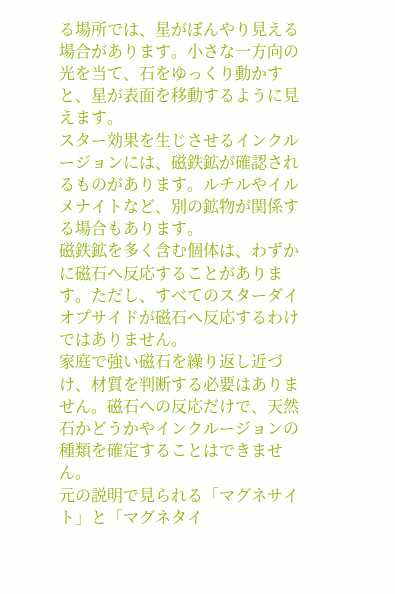る場所では、星がぼんやり見える場合があります。小さな一方向の光を当て、石をゆっくり動かすと、星が表面を移動するように見えます。
スター効果を生じさせるインクルージョンには、磁鉄鉱が確認されるものがあります。ルチルやイルメナイトなど、別の鉱物が関係する場合もあります。
磁鉄鉱を多く含む個体は、わずかに磁石へ反応することがあります。ただし、すべてのスターダイオプサイドが磁石へ反応するわけではありません。
家庭で強い磁石を繰り返し近づけ、材質を判断する必要はありません。磁石への反応だけで、天然石かどうかやインクルージョンの種類を確定することはできません。
元の説明で見られる「マグネサイト」と「マグネタイ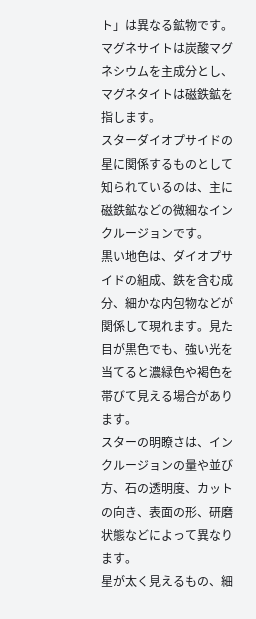ト」は異なる鉱物です。マグネサイトは炭酸マグネシウムを主成分とし、マグネタイトは磁鉄鉱を指します。
スターダイオプサイドの星に関係するものとして知られているのは、主に磁鉄鉱などの微細なインクルージョンです。
黒い地色は、ダイオプサイドの組成、鉄を含む成分、細かな内包物などが関係して現れます。見た目が黒色でも、強い光を当てると濃緑色や褐色を帯びて見える場合があります。
スターの明瞭さは、インクルージョンの量や並び方、石の透明度、カットの向き、表面の形、研磨状態などによって異なります。
星が太く見えるもの、細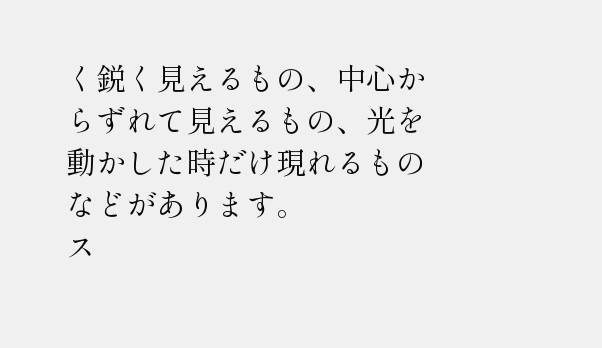く鋭く見えるもの、中心からずれて見えるもの、光を動かした時だけ現れるものなどがあります。
ス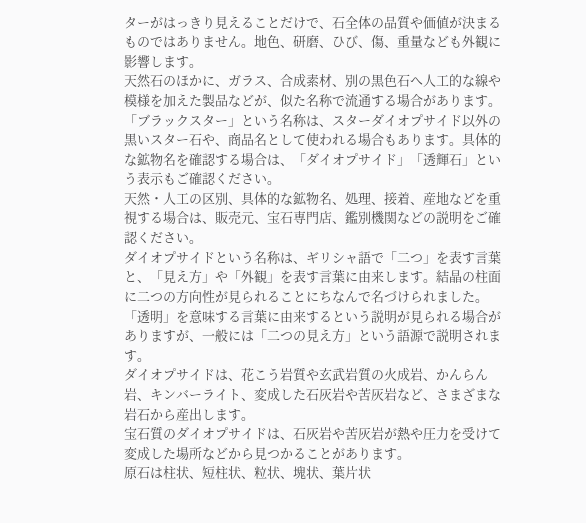ターがはっきり見えることだけで、石全体の品質や価値が決まるものではありません。地色、研磨、ひび、傷、重量なども外観に影響します。
天然石のほかに、ガラス、合成素材、別の黒色石へ人工的な線や模様を加えた製品などが、似た名称で流通する場合があります。
「ブラックスター」という名称は、スターダイオプサイド以外の黒いスター石や、商品名として使われる場合もあります。具体的な鉱物名を確認する場合は、「ダイオプサイド」「透輝石」という表示もご確認ください。
天然・人工の区別、具体的な鉱物名、処理、接着、産地などを重視する場合は、販売元、宝石専門店、鑑別機関などの説明をご確認ください。
ダイオプサイドという名称は、ギリシャ語で「二つ」を表す言葉と、「見え方」や「外観」を表す言葉に由来します。結晶の柱面に二つの方向性が見られることにちなんで名づけられました。
「透明」を意味する言葉に由来するという説明が見られる場合がありますが、一般には「二つの見え方」という語源で説明されます。
ダイオプサイドは、花こう岩質や玄武岩質の火成岩、かんらん岩、キンバーライト、変成した石灰岩や苦灰岩など、さまざまな岩石から産出します。
宝石質のダイオプサイドは、石灰岩や苦灰岩が熱や圧力を受けて変成した場所などから見つかることがあります。
原石は柱状、短柱状、粒状、塊状、葉片状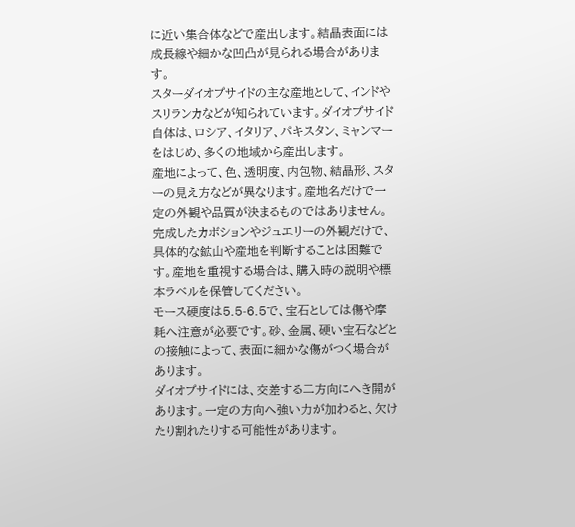に近い集合体などで産出します。結晶表面には成長線や細かな凹凸が見られる場合があります。
スターダイオプサイドの主な産地として、インドやスリランカなどが知られています。ダイオプサイド自体は、ロシア、イタリア、パキスタン、ミャンマーをはじめ、多くの地域から産出します。
産地によって、色、透明度、内包物、結晶形、スターの見え方などが異なります。産地名だけで一定の外観や品質が決まるものではありません。
完成したカボションやジュエリーの外観だけで、具体的な鉱山や産地を判断することは困難です。産地を重視する場合は、購入時の説明や標本ラベルを保管してください。
モース硬度は5.5-6.5で、宝石としては傷や摩耗へ注意が必要です。砂、金属、硬い宝石などとの接触によって、表面に細かな傷がつく場合があります。
ダイオプサイドには、交差する二方向にへき開があります。一定の方向へ強い力が加わると、欠けたり割れたりする可能性があります。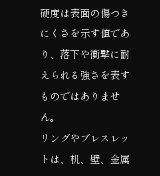硬度は表面の傷つきにくさを示す値であり、落下や衝撃に耐えられる強さを表すものではありません。
リングやブレスレットは、机、壁、金属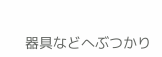器具などへぶつかり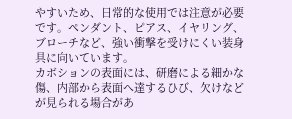やすいため、日常的な使用では注意が必要です。ペンダント、ピアス、イヤリング、ブローチなど、強い衝撃を受けにくい装身具に向いています。
カボションの表面には、研磨による細かな傷、内部から表面へ達するひび、欠けなどが見られる場合があ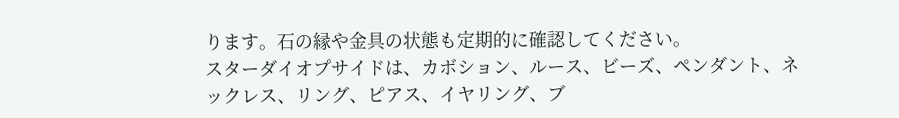ります。石の縁や金具の状態も定期的に確認してください。
スターダイオプサイドは、カボション、ルース、ビーズ、ペンダント、ネックレス、リング、ピアス、イヤリング、ブ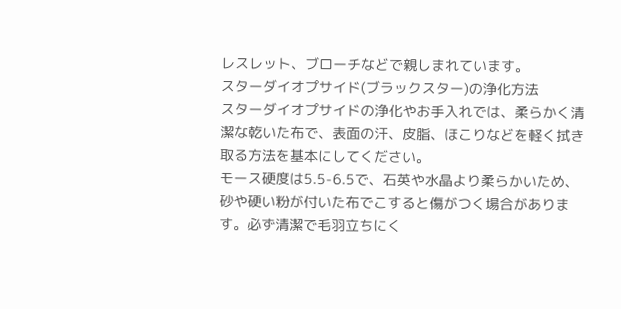レスレット、ブローチなどで親しまれています。
スターダイオプサイド(ブラックスター)の浄化方法
スターダイオプサイドの浄化やお手入れでは、柔らかく清潔な乾いた布で、表面の汗、皮脂、ほこりなどを軽く拭き取る方法を基本にしてください。
モース硬度は5.5-6.5で、石英や水晶より柔らかいため、砂や硬い粉が付いた布でこすると傷がつく場合があります。必ず清潔で毛羽立ちにく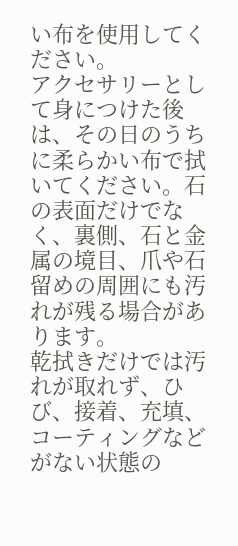い布を使用してください。
アクセサリーとして身につけた後は、その日のうちに柔らかい布で拭いてください。石の表面だけでなく、裏側、石と金属の境目、爪や石留めの周囲にも汚れが残る場合があります。
乾拭きだけでは汚れが取れず、ひび、接着、充填、コーティングなどがない状態の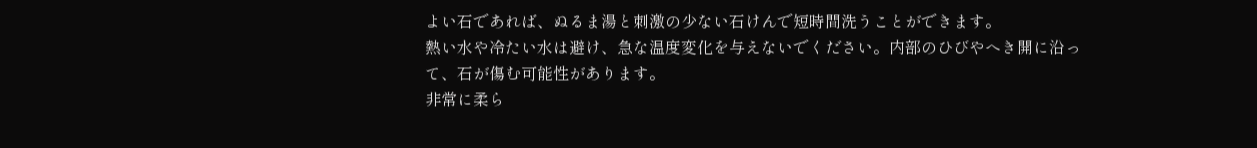よい石であれば、ぬるま湯と刺激の少ない石けんで短時間洗うことができます。
熱い水や冷たい水は避け、急な温度変化を与えないでください。内部のひびやへき開に沿って、石が傷む可能性があります。
非常に柔ら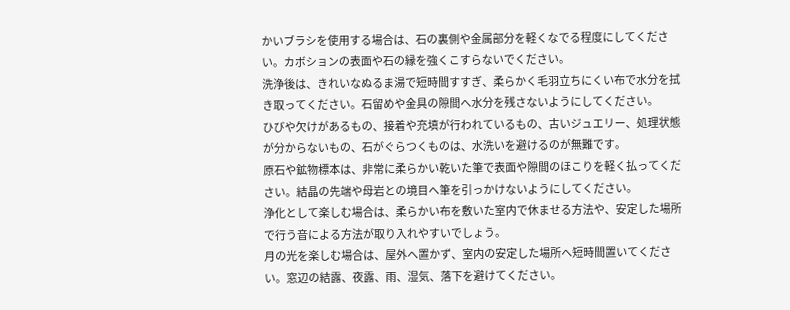かいブラシを使用する場合は、石の裏側や金属部分を軽くなでる程度にしてください。カボションの表面や石の縁を強くこすらないでください。
洗浄後は、きれいなぬるま湯で短時間すすぎ、柔らかく毛羽立ちにくい布で水分を拭き取ってください。石留めや金具の隙間へ水分を残さないようにしてください。
ひびや欠けがあるもの、接着や充填が行われているもの、古いジュエリー、処理状態が分からないもの、石がぐらつくものは、水洗いを避けるのが無難です。
原石や鉱物標本は、非常に柔らかい乾いた筆で表面や隙間のほこりを軽く払ってください。結晶の先端や母岩との境目へ筆を引っかけないようにしてください。
浄化として楽しむ場合は、柔らかい布を敷いた室内で休ませる方法や、安定した場所で行う音による方法が取り入れやすいでしょう。
月の光を楽しむ場合は、屋外へ置かず、室内の安定した場所へ短時間置いてください。窓辺の結露、夜露、雨、湿気、落下を避けてください。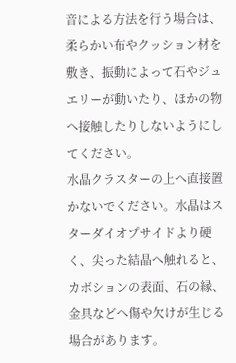音による方法を行う場合は、柔らかい布やクッション材を敷き、振動によって石やジュエリーが動いたり、ほかの物へ接触したりしないようにしてください。
水晶クラスターの上へ直接置かないでください。水晶はスターダイオプサイドより硬く、尖った結晶へ触れると、カボションの表面、石の縁、金具などへ傷や欠けが生じる場合があります。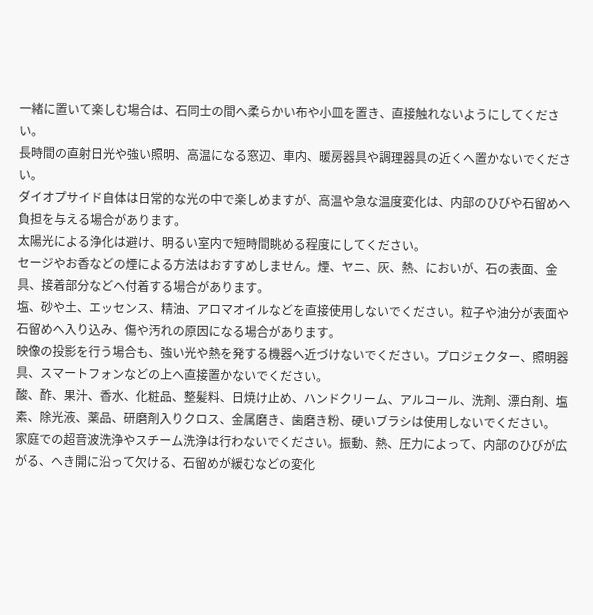一緒に置いて楽しむ場合は、石同士の間へ柔らかい布や小皿を置き、直接触れないようにしてください。
長時間の直射日光や強い照明、高温になる窓辺、車内、暖房器具や調理器具の近くへ置かないでください。
ダイオプサイド自体は日常的な光の中で楽しめますが、高温や急な温度変化は、内部のひびや石留めへ負担を与える場合があります。
太陽光による浄化は避け、明るい室内で短時間眺める程度にしてください。
セージやお香などの煙による方法はおすすめしません。煙、ヤニ、灰、熱、においが、石の表面、金具、接着部分などへ付着する場合があります。
塩、砂や土、エッセンス、精油、アロマオイルなどを直接使用しないでください。粒子や油分が表面や石留めへ入り込み、傷や汚れの原因になる場合があります。
映像の投影を行う場合も、強い光や熱を発する機器へ近づけないでください。プロジェクター、照明器具、スマートフォンなどの上へ直接置かないでください。
酸、酢、果汁、香水、化粧品、整髪料、日焼け止め、ハンドクリーム、アルコール、洗剤、漂白剤、塩素、除光液、薬品、研磨剤入りクロス、金属磨き、歯磨き粉、硬いブラシは使用しないでください。
家庭での超音波洗浄やスチーム洗浄は行わないでください。振動、熱、圧力によって、内部のひびが広がる、へき開に沿って欠ける、石留めが緩むなどの変化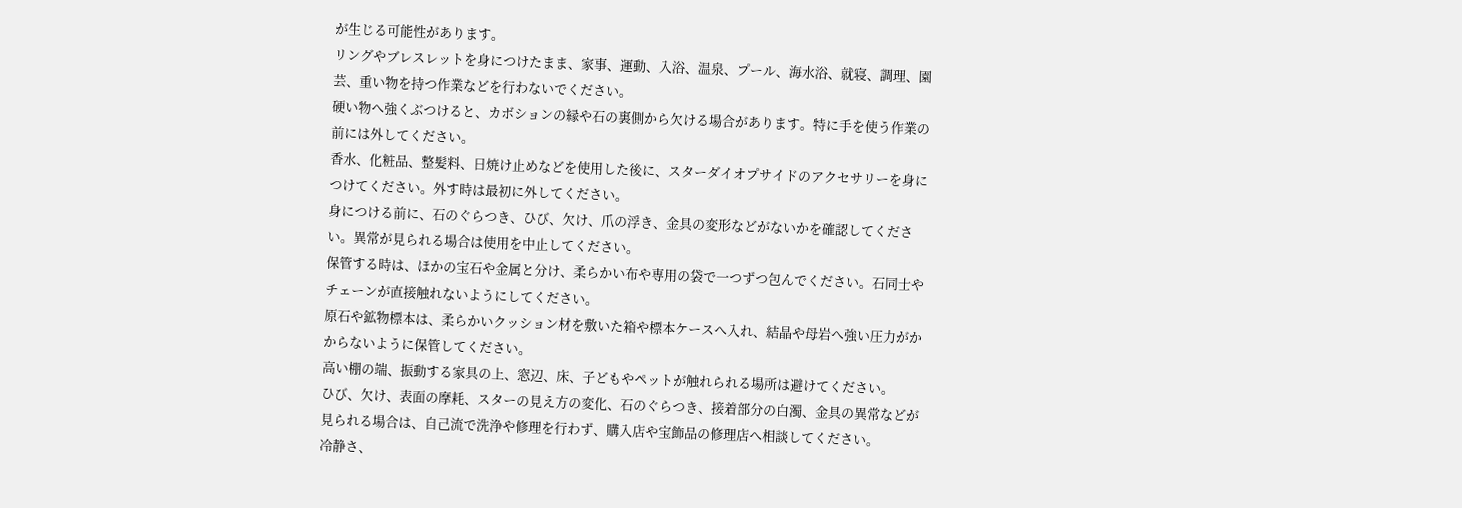が生じる可能性があります。
リングやブレスレットを身につけたまま、家事、運動、入浴、温泉、プール、海水浴、就寝、調理、園芸、重い物を持つ作業などを行わないでください。
硬い物へ強くぶつけると、カボションの縁や石の裏側から欠ける場合があります。特に手を使う作業の前には外してください。
香水、化粧品、整髪料、日焼け止めなどを使用した後に、スターダイオプサイドのアクセサリーを身につけてください。外す時は最初に外してください。
身につける前に、石のぐらつき、ひび、欠け、爪の浮き、金具の変形などがないかを確認してください。異常が見られる場合は使用を中止してください。
保管する時は、ほかの宝石や金属と分け、柔らかい布や専用の袋で一つずつ包んでください。石同士やチェーンが直接触れないようにしてください。
原石や鉱物標本は、柔らかいクッション材を敷いた箱や標本ケースへ入れ、結晶や母岩へ強い圧力がかからないように保管してください。
高い棚の端、振動する家具の上、窓辺、床、子どもやペットが触れられる場所は避けてください。
ひび、欠け、表面の摩耗、スターの見え方の変化、石のぐらつき、接着部分の白濁、金具の異常などが見られる場合は、自己流で洗浄や修理を行わず、購入店や宝飾品の修理店へ相談してください。
冷静さ、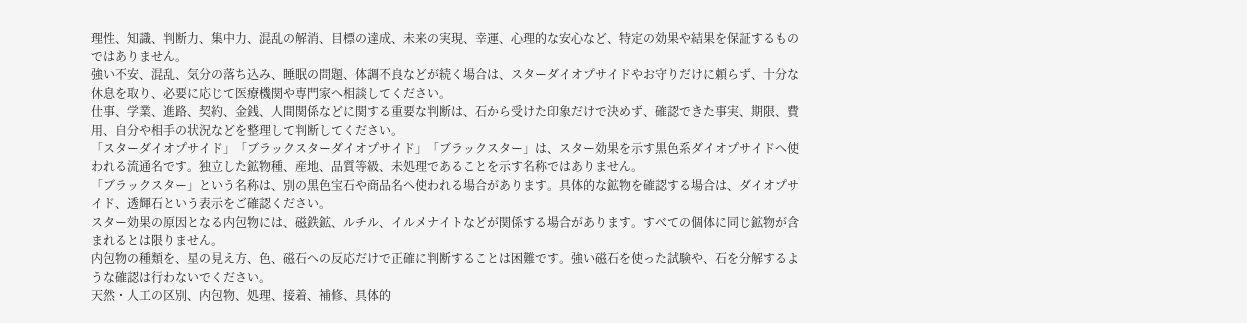理性、知識、判断力、集中力、混乱の解消、目標の達成、未来の実現、幸運、心理的な安心など、特定の効果や結果を保証するものではありません。
強い不安、混乱、気分の落ち込み、睡眠の問題、体調不良などが続く場合は、スターダイオプサイドやお守りだけに頼らず、十分な休息を取り、必要に応じて医療機関や専門家へ相談してください。
仕事、学業、進路、契約、金銭、人間関係などに関する重要な判断は、石から受けた印象だけで決めず、確認できた事実、期限、費用、自分や相手の状況などを整理して判断してください。
「スターダイオプサイド」「ブラックスターダイオプサイド」「ブラックスター」は、スター効果を示す黒色系ダイオプサイドへ使われる流通名です。独立した鉱物種、産地、品質等級、未処理であることを示す名称ではありません。
「ブラックスター」という名称は、別の黒色宝石や商品名へ使われる場合があります。具体的な鉱物を確認する場合は、ダイオプサイド、透輝石という表示をご確認ください。
スター効果の原因となる内包物には、磁鉄鉱、ルチル、イルメナイトなどが関係する場合があります。すべての個体に同じ鉱物が含まれるとは限りません。
内包物の種類を、星の見え方、色、磁石への反応だけで正確に判断することは困難です。強い磁石を使った試験や、石を分解するような確認は行わないでください。
天然・人工の区別、内包物、処理、接着、補修、具体的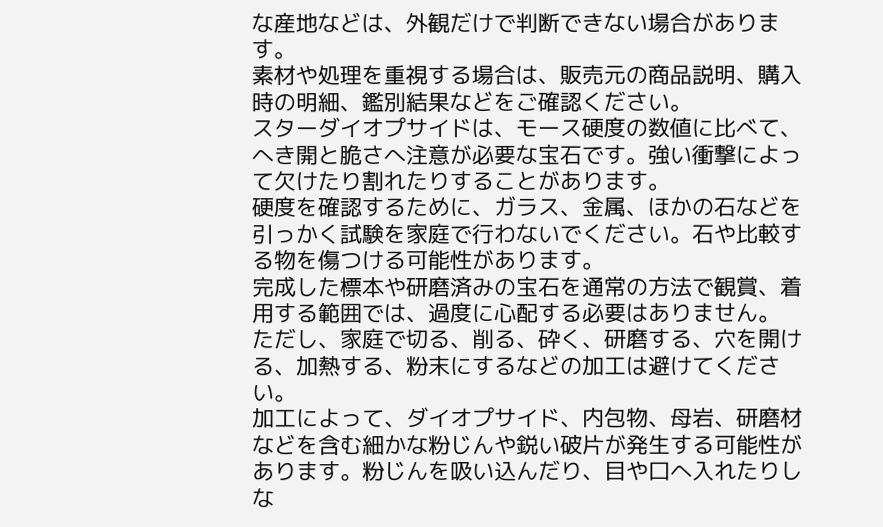な産地などは、外観だけで判断できない場合があります。
素材や処理を重視する場合は、販売元の商品説明、購入時の明細、鑑別結果などをご確認ください。
スターダイオプサイドは、モース硬度の数値に比べて、へき開と脆さへ注意が必要な宝石です。強い衝撃によって欠けたり割れたりすることがあります。
硬度を確認するために、ガラス、金属、ほかの石などを引っかく試験を家庭で行わないでください。石や比較する物を傷つける可能性があります。
完成した標本や研磨済みの宝石を通常の方法で観賞、着用する範囲では、過度に心配する必要はありません。
ただし、家庭で切る、削る、砕く、研磨する、穴を開ける、加熱する、粉末にするなどの加工は避けてください。
加工によって、ダイオプサイド、内包物、母岩、研磨材などを含む細かな粉じんや鋭い破片が発生する可能性があります。粉じんを吸い込んだり、目や口へ入れたりしな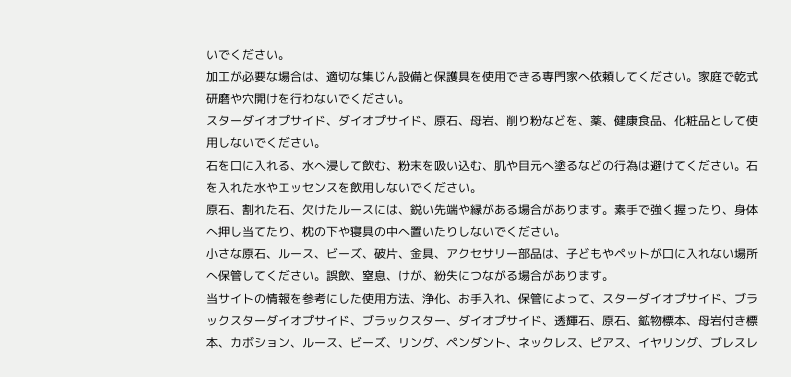いでください。
加工が必要な場合は、適切な集じん設備と保護具を使用できる専門家へ依頼してください。家庭で乾式研磨や穴開けを行わないでください。
スターダイオプサイド、ダイオプサイド、原石、母岩、削り粉などを、薬、健康食品、化粧品として使用しないでください。
石を口に入れる、水へ浸して飲む、粉末を吸い込む、肌や目元へ塗るなどの行為は避けてください。石を入れた水やエッセンスを飲用しないでください。
原石、割れた石、欠けたルースには、鋭い先端や縁がある場合があります。素手で強く握ったり、身体へ押し当てたり、枕の下や寝具の中へ置いたりしないでください。
小さな原石、ルース、ビーズ、破片、金具、アクセサリー部品は、子どもやペットが口に入れない場所へ保管してください。誤飲、窒息、けが、紛失につながる場合があります。
当サイトの情報を参考にした使用方法、浄化、お手入れ、保管によって、スターダイオプサイド、ブラックスターダイオプサイド、ブラックスター、ダイオプサイド、透輝石、原石、鉱物標本、母岩付き標本、カボション、ルース、ビーズ、リング、ペンダント、ネックレス、ピアス、イヤリング、ブレスレ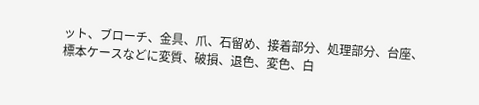ット、ブローチ、金具、爪、石留め、接着部分、処理部分、台座、標本ケースなどに変質、破損、退色、変色、白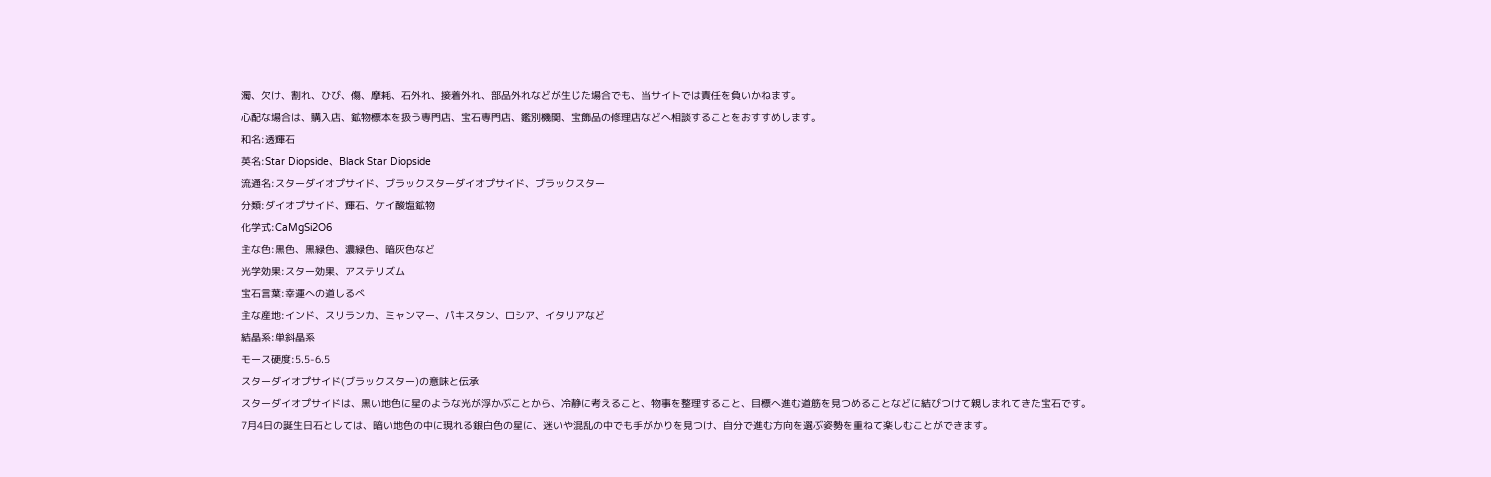濁、欠け、割れ、ひび、傷、摩耗、石外れ、接着外れ、部品外れなどが生じた場合でも、当サイトでは責任を負いかねます。
心配な場合は、購入店、鉱物標本を扱う専門店、宝石専門店、鑑別機関、宝飾品の修理店などへ相談することをおすすめします。
和名:透輝石
英名:Star Diopside、Black Star Diopside
流通名:スターダイオプサイド、ブラックスターダイオプサイド、ブラックスター
分類:ダイオプサイド、輝石、ケイ酸塩鉱物
化学式:CaMgSi2O6
主な色:黒色、黒緑色、濃緑色、暗灰色など
光学効果:スター効果、アステリズム
宝石言葉:幸運への道しるべ
主な産地:インド、スリランカ、ミャンマー、パキスタン、ロシア、イタリアなど
結晶系:単斜晶系
モース硬度:5.5-6.5
スターダイオプサイド(ブラックスター)の意味と伝承
スターダイオプサイドは、黒い地色に星のような光が浮かぶことから、冷静に考えること、物事を整理すること、目標へ進む道筋を見つめることなどに結びつけて親しまれてきた宝石です。
7月4日の誕生日石としては、暗い地色の中に現れる銀白色の星に、迷いや混乱の中でも手がかりを見つけ、自分で進む方向を選ぶ姿勢を重ねて楽しむことができます。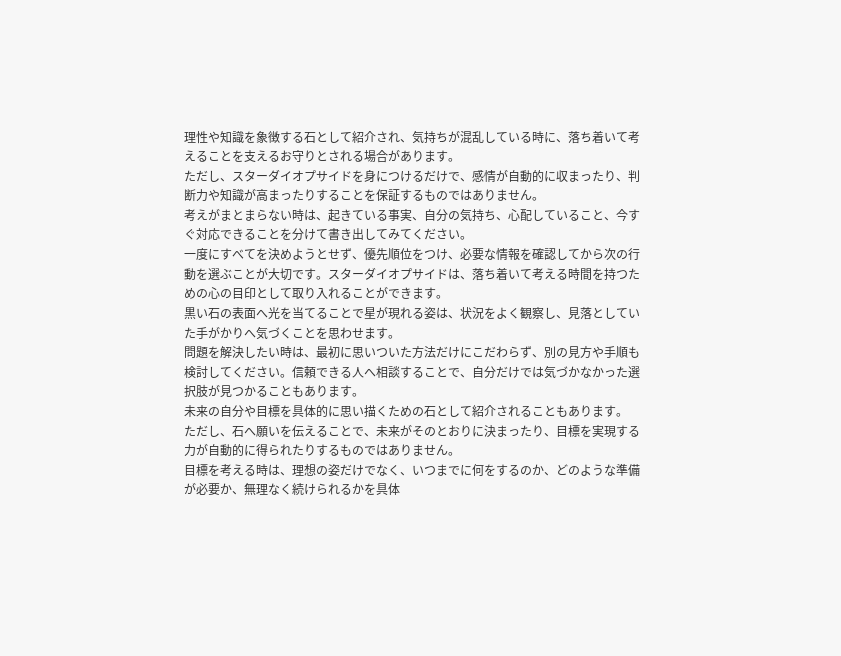理性や知識を象徴する石として紹介され、気持ちが混乱している時に、落ち着いて考えることを支えるお守りとされる場合があります。
ただし、スターダイオプサイドを身につけるだけで、感情が自動的に収まったり、判断力や知識が高まったりすることを保証するものではありません。
考えがまとまらない時は、起きている事実、自分の気持ち、心配していること、今すぐ対応できることを分けて書き出してみてください。
一度にすべてを決めようとせず、優先順位をつけ、必要な情報を確認してから次の行動を選ぶことが大切です。スターダイオプサイドは、落ち着いて考える時間を持つための心の目印として取り入れることができます。
黒い石の表面へ光を当てることで星が現れる姿は、状況をよく観察し、見落としていた手がかりへ気づくことを思わせます。
問題を解決したい時は、最初に思いついた方法だけにこだわらず、別の見方や手順も検討してください。信頼できる人へ相談することで、自分だけでは気づかなかった選択肢が見つかることもあります。
未来の自分や目標を具体的に思い描くための石として紹介されることもあります。
ただし、石へ願いを伝えることで、未来がそのとおりに決まったり、目標を実現する力が自動的に得られたりするものではありません。
目標を考える時は、理想の姿だけでなく、いつまでに何をするのか、どのような準備が必要か、無理なく続けられるかを具体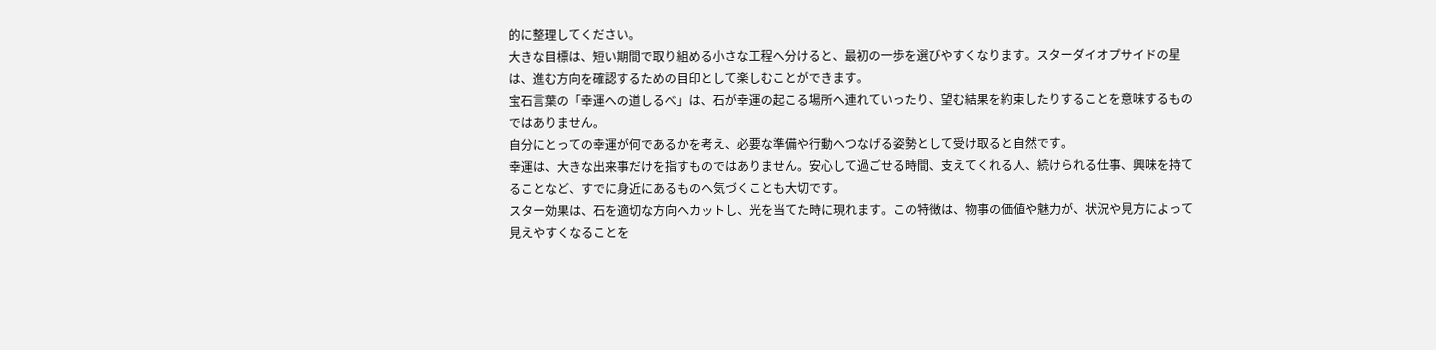的に整理してください。
大きな目標は、短い期間で取り組める小さな工程へ分けると、最初の一歩を選びやすくなります。スターダイオプサイドの星は、進む方向を確認するための目印として楽しむことができます。
宝石言葉の「幸運への道しるべ」は、石が幸運の起こる場所へ連れていったり、望む結果を約束したりすることを意味するものではありません。
自分にとっての幸運が何であるかを考え、必要な準備や行動へつなげる姿勢として受け取ると自然です。
幸運は、大きな出来事だけを指すものではありません。安心して過ごせる時間、支えてくれる人、続けられる仕事、興味を持てることなど、すでに身近にあるものへ気づくことも大切です。
スター効果は、石を適切な方向へカットし、光を当てた時に現れます。この特徴は、物事の価値や魅力が、状況や見方によって見えやすくなることを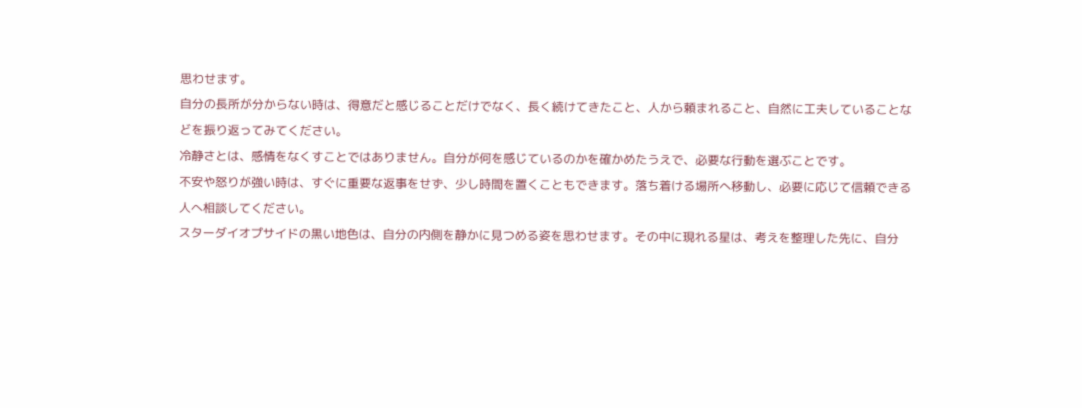思わせます。
自分の長所が分からない時は、得意だと感じることだけでなく、長く続けてきたこと、人から頼まれること、自然に工夫していることなどを振り返ってみてください。
冷静さとは、感情をなくすことではありません。自分が何を感じているのかを確かめたうえで、必要な行動を選ぶことです。
不安や怒りが強い時は、すぐに重要な返事をせず、少し時間を置くこともできます。落ち着ける場所へ移動し、必要に応じて信頼できる人へ相談してください。
スターダイオプサイドの黒い地色は、自分の内側を静かに見つめる姿を思わせます。その中に現れる星は、考えを整理した先に、自分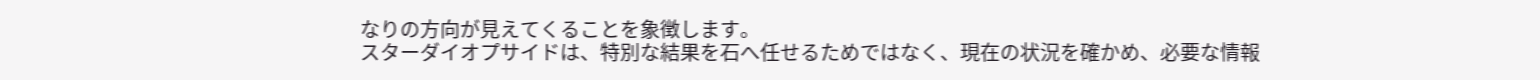なりの方向が見えてくることを象徴します。
スターダイオプサイドは、特別な結果を石へ任せるためではなく、現在の状況を確かめ、必要な情報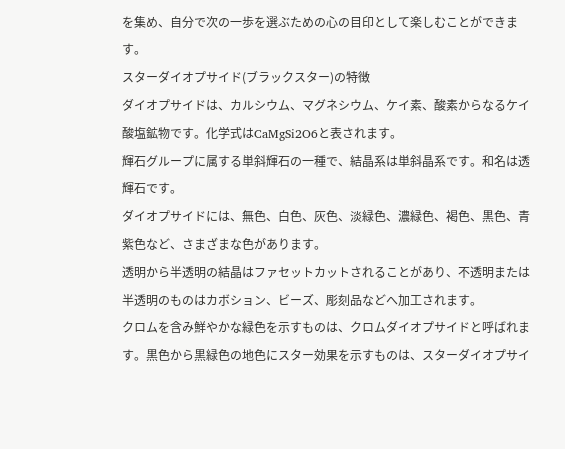を集め、自分で次の一歩を選ぶための心の目印として楽しむことができます。
スターダイオプサイド(ブラックスター)の特徴
ダイオプサイドは、カルシウム、マグネシウム、ケイ素、酸素からなるケイ酸塩鉱物です。化学式はCaMgSi2O6と表されます。
輝石グループに属する単斜輝石の一種で、結晶系は単斜晶系です。和名は透輝石です。
ダイオプサイドには、無色、白色、灰色、淡緑色、濃緑色、褐色、黒色、青紫色など、さまざまな色があります。
透明から半透明の結晶はファセットカットされることがあり、不透明または半透明のものはカボション、ビーズ、彫刻品などへ加工されます。
クロムを含み鮮やかな緑色を示すものは、クロムダイオプサイドと呼ばれます。黒色から黒緑色の地色にスター効果を示すものは、スターダイオプサイ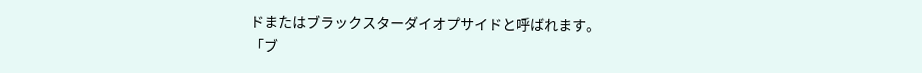ドまたはブラックスターダイオプサイドと呼ばれます。
「ブ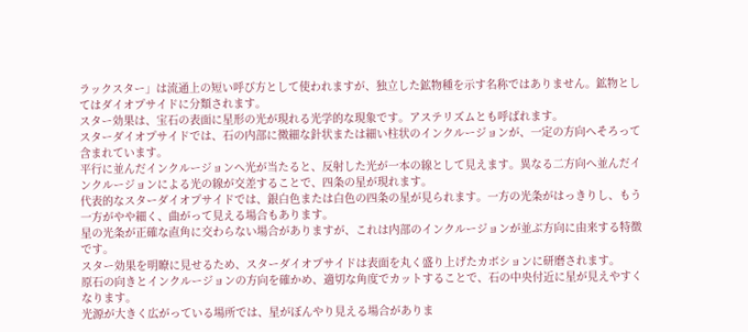ラックスター」は流通上の短い呼び方として使われますが、独立した鉱物種を示す名称ではありません。鉱物としてはダイオプサイドに分類されます。
スター効果は、宝石の表面に星形の光が現れる光学的な現象です。アステリズムとも呼ばれます。
スターダイオプサイドでは、石の内部に微細な針状または細い柱状のインクルージョンが、一定の方向へそろって含まれています。
平行に並んだインクルージョンへ光が当たると、反射した光が一本の線として見えます。異なる二方向へ並んだインクルージョンによる光の線が交差することで、四条の星が現れます。
代表的なスターダイオプサイドでは、銀白色または白色の四条の星が見られます。一方の光条がはっきりし、もう一方がやや細く、曲がって見える場合もあります。
星の光条が正確な直角に交わらない場合がありますが、これは内部のインクルージョンが並ぶ方向に由来する特徴です。
スター効果を明瞭に見せるため、スターダイオプサイドは表面を丸く盛り上げたカボションに研磨されます。
原石の向きとインクルージョンの方向を確かめ、適切な角度でカットすることで、石の中央付近に星が見えやすくなります。
光源が大きく広がっている場所では、星がぼんやり見える場合がありま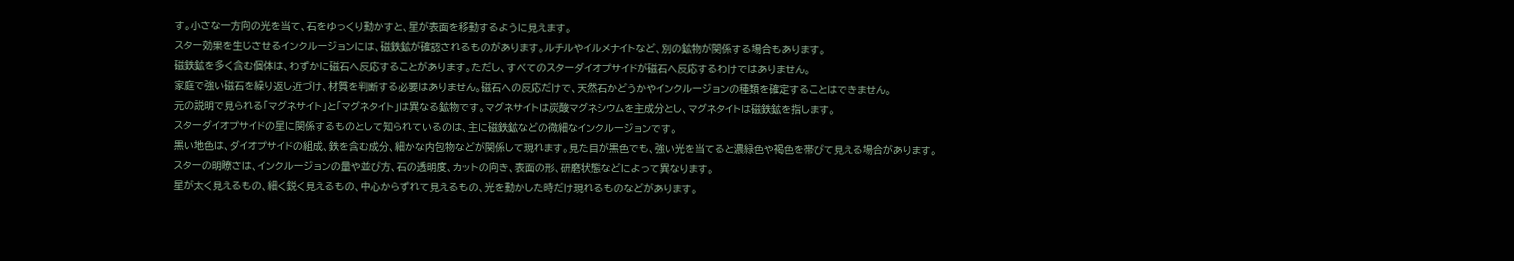す。小さな一方向の光を当て、石をゆっくり動かすと、星が表面を移動するように見えます。
スター効果を生じさせるインクルージョンには、磁鉄鉱が確認されるものがあります。ルチルやイルメナイトなど、別の鉱物が関係する場合もあります。
磁鉄鉱を多く含む個体は、わずかに磁石へ反応することがあります。ただし、すべてのスターダイオプサイドが磁石へ反応するわけではありません。
家庭で強い磁石を繰り返し近づけ、材質を判断する必要はありません。磁石への反応だけで、天然石かどうかやインクルージョンの種類を確定することはできません。
元の説明で見られる「マグネサイト」と「マグネタイト」は異なる鉱物です。マグネサイトは炭酸マグネシウムを主成分とし、マグネタイトは磁鉄鉱を指します。
スターダイオプサイドの星に関係するものとして知られているのは、主に磁鉄鉱などの微細なインクルージョンです。
黒い地色は、ダイオプサイドの組成、鉄を含む成分、細かな内包物などが関係して現れます。見た目が黒色でも、強い光を当てると濃緑色や褐色を帯びて見える場合があります。
スターの明瞭さは、インクルージョンの量や並び方、石の透明度、カットの向き、表面の形、研磨状態などによって異なります。
星が太く見えるもの、細く鋭く見えるもの、中心からずれて見えるもの、光を動かした時だけ現れるものなどがあります。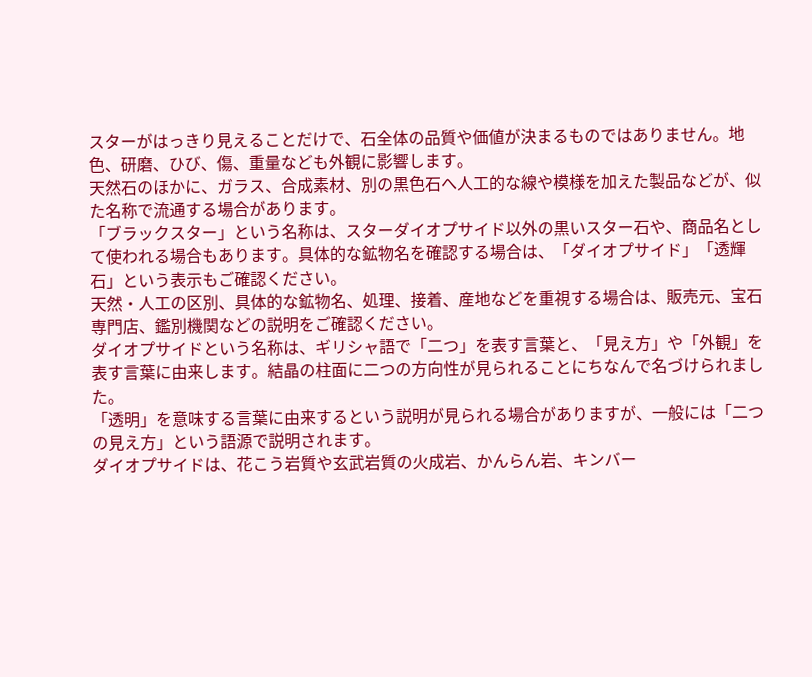スターがはっきり見えることだけで、石全体の品質や価値が決まるものではありません。地色、研磨、ひび、傷、重量なども外観に影響します。
天然石のほかに、ガラス、合成素材、別の黒色石へ人工的な線や模様を加えた製品などが、似た名称で流通する場合があります。
「ブラックスター」という名称は、スターダイオプサイド以外の黒いスター石や、商品名として使われる場合もあります。具体的な鉱物名を確認する場合は、「ダイオプサイド」「透輝石」という表示もご確認ください。
天然・人工の区別、具体的な鉱物名、処理、接着、産地などを重視する場合は、販売元、宝石専門店、鑑別機関などの説明をご確認ください。
ダイオプサイドという名称は、ギリシャ語で「二つ」を表す言葉と、「見え方」や「外観」を表す言葉に由来します。結晶の柱面に二つの方向性が見られることにちなんで名づけられました。
「透明」を意味する言葉に由来するという説明が見られる場合がありますが、一般には「二つの見え方」という語源で説明されます。
ダイオプサイドは、花こう岩質や玄武岩質の火成岩、かんらん岩、キンバー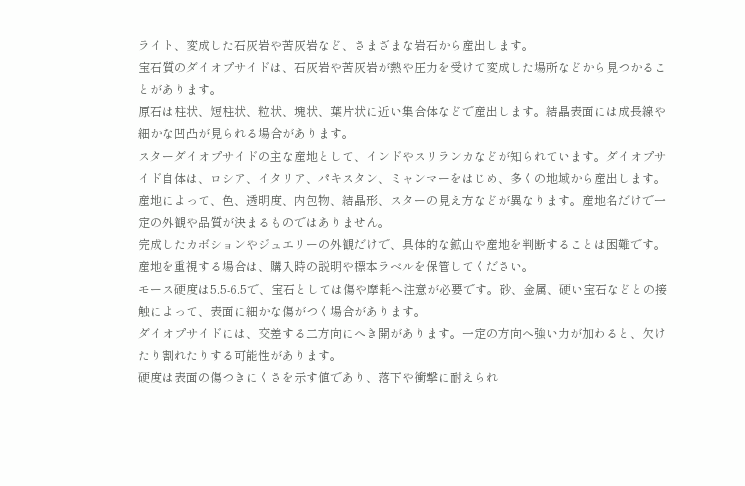ライト、変成した石灰岩や苦灰岩など、さまざまな岩石から産出します。
宝石質のダイオプサイドは、石灰岩や苦灰岩が熱や圧力を受けて変成した場所などから見つかることがあります。
原石は柱状、短柱状、粒状、塊状、葉片状に近い集合体などで産出します。結晶表面には成長線や細かな凹凸が見られる場合があります。
スターダイオプサイドの主な産地として、インドやスリランカなどが知られています。ダイオプサイド自体は、ロシア、イタリア、パキスタン、ミャンマーをはじめ、多くの地域から産出します。
産地によって、色、透明度、内包物、結晶形、スターの見え方などが異なります。産地名だけで一定の外観や品質が決まるものではありません。
完成したカボションやジュエリーの外観だけで、具体的な鉱山や産地を判断することは困難です。産地を重視する場合は、購入時の説明や標本ラベルを保管してください。
モース硬度は5.5-6.5で、宝石としては傷や摩耗へ注意が必要です。砂、金属、硬い宝石などとの接触によって、表面に細かな傷がつく場合があります。
ダイオプサイドには、交差する二方向にへき開があります。一定の方向へ強い力が加わると、欠けたり割れたりする可能性があります。
硬度は表面の傷つきにくさを示す値であり、落下や衝撃に耐えられ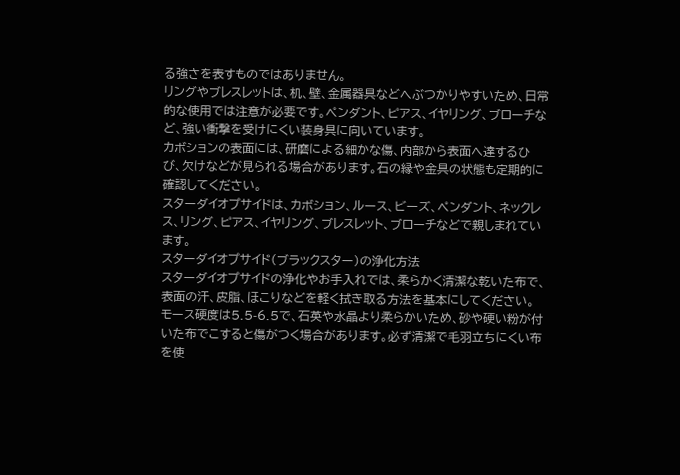る強さを表すものではありません。
リングやブレスレットは、机、壁、金属器具などへぶつかりやすいため、日常的な使用では注意が必要です。ペンダント、ピアス、イヤリング、ブローチなど、強い衝撃を受けにくい装身具に向いています。
カボションの表面には、研磨による細かな傷、内部から表面へ達するひび、欠けなどが見られる場合があります。石の縁や金具の状態も定期的に確認してください。
スターダイオプサイドは、カボション、ルース、ビーズ、ペンダント、ネックレス、リング、ピアス、イヤリング、ブレスレット、ブローチなどで親しまれています。
スターダイオプサイド(ブラックスター)の浄化方法
スターダイオプサイドの浄化やお手入れでは、柔らかく清潔な乾いた布で、表面の汗、皮脂、ほこりなどを軽く拭き取る方法を基本にしてください。
モース硬度は5.5-6.5で、石英や水晶より柔らかいため、砂や硬い粉が付いた布でこすると傷がつく場合があります。必ず清潔で毛羽立ちにくい布を使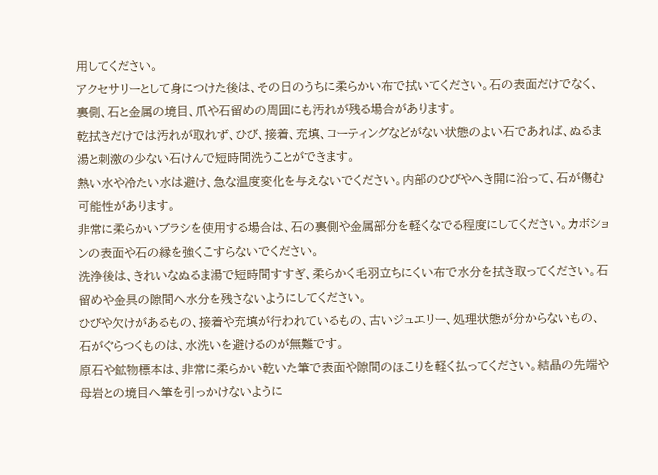用してください。
アクセサリーとして身につけた後は、その日のうちに柔らかい布で拭いてください。石の表面だけでなく、裏側、石と金属の境目、爪や石留めの周囲にも汚れが残る場合があります。
乾拭きだけでは汚れが取れず、ひび、接着、充填、コーティングなどがない状態のよい石であれば、ぬるま湯と刺激の少ない石けんで短時間洗うことができます。
熱い水や冷たい水は避け、急な温度変化を与えないでください。内部のひびやへき開に沿って、石が傷む可能性があります。
非常に柔らかいブラシを使用する場合は、石の裏側や金属部分を軽くなでる程度にしてください。カボションの表面や石の縁を強くこすらないでください。
洗浄後は、きれいなぬるま湯で短時間すすぎ、柔らかく毛羽立ちにくい布で水分を拭き取ってください。石留めや金具の隙間へ水分を残さないようにしてください。
ひびや欠けがあるもの、接着や充填が行われているもの、古いジュエリー、処理状態が分からないもの、石がぐらつくものは、水洗いを避けるのが無難です。
原石や鉱物標本は、非常に柔らかい乾いた筆で表面や隙間のほこりを軽く払ってください。結晶の先端や母岩との境目へ筆を引っかけないように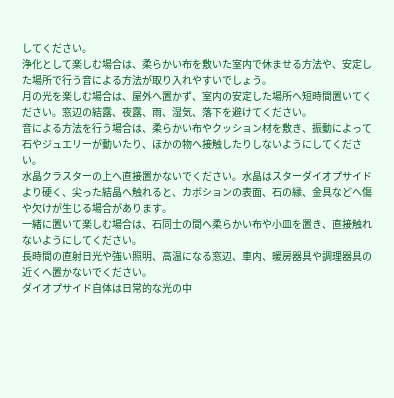してください。
浄化として楽しむ場合は、柔らかい布を敷いた室内で休ませる方法や、安定した場所で行う音による方法が取り入れやすいでしょう。
月の光を楽しむ場合は、屋外へ置かず、室内の安定した場所へ短時間置いてください。窓辺の結露、夜露、雨、湿気、落下を避けてください。
音による方法を行う場合は、柔らかい布やクッション材を敷き、振動によって石やジュエリーが動いたり、ほかの物へ接触したりしないようにしてください。
水晶クラスターの上へ直接置かないでください。水晶はスターダイオプサイドより硬く、尖った結晶へ触れると、カボションの表面、石の縁、金具などへ傷や欠けが生じる場合があります。
一緒に置いて楽しむ場合は、石同士の間へ柔らかい布や小皿を置き、直接触れないようにしてください。
長時間の直射日光や強い照明、高温になる窓辺、車内、暖房器具や調理器具の近くへ置かないでください。
ダイオプサイド自体は日常的な光の中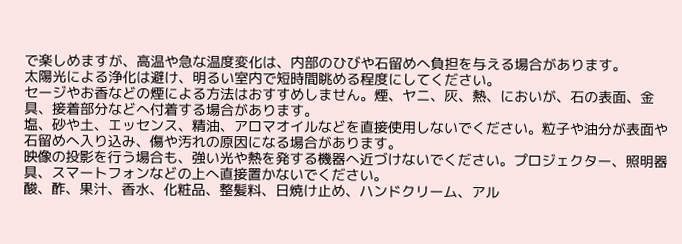で楽しめますが、高温や急な温度変化は、内部のひびや石留めへ負担を与える場合があります。
太陽光による浄化は避け、明るい室内で短時間眺める程度にしてください。
セージやお香などの煙による方法はおすすめしません。煙、ヤニ、灰、熱、においが、石の表面、金具、接着部分などへ付着する場合があります。
塩、砂や土、エッセンス、精油、アロマオイルなどを直接使用しないでください。粒子や油分が表面や石留めへ入り込み、傷や汚れの原因になる場合があります。
映像の投影を行う場合も、強い光や熱を発する機器へ近づけないでください。プロジェクター、照明器具、スマートフォンなどの上へ直接置かないでください。
酸、酢、果汁、香水、化粧品、整髪料、日焼け止め、ハンドクリーム、アル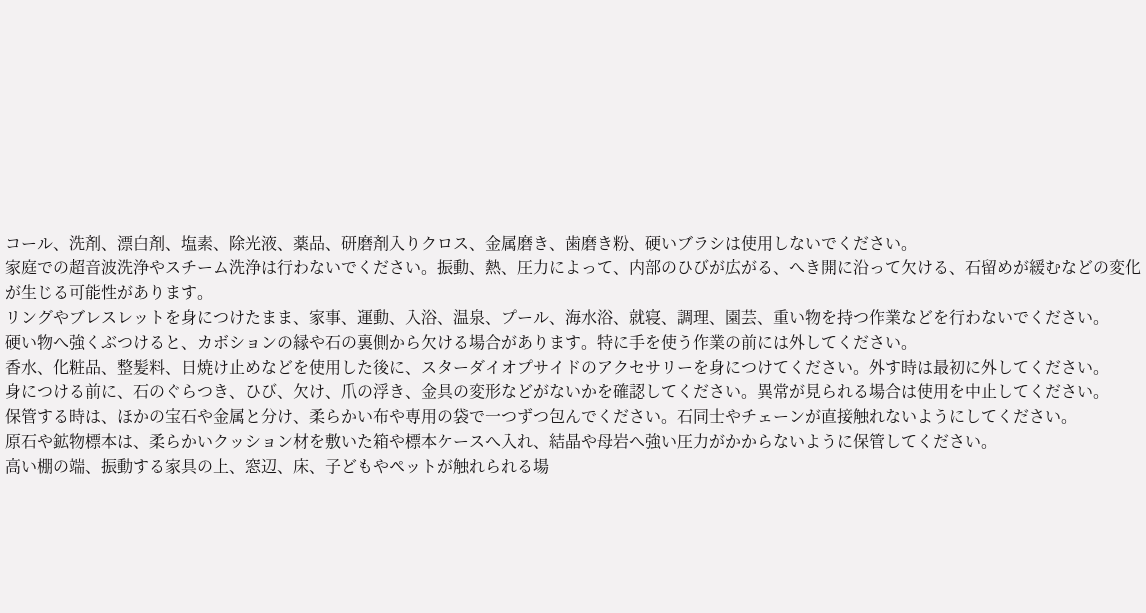コール、洗剤、漂白剤、塩素、除光液、薬品、研磨剤入りクロス、金属磨き、歯磨き粉、硬いブラシは使用しないでください。
家庭での超音波洗浄やスチーム洗浄は行わないでください。振動、熱、圧力によって、内部のひびが広がる、へき開に沿って欠ける、石留めが緩むなどの変化が生じる可能性があります。
リングやブレスレットを身につけたまま、家事、運動、入浴、温泉、プール、海水浴、就寝、調理、園芸、重い物を持つ作業などを行わないでください。
硬い物へ強くぶつけると、カボションの縁や石の裏側から欠ける場合があります。特に手を使う作業の前には外してください。
香水、化粧品、整髪料、日焼け止めなどを使用した後に、スターダイオプサイドのアクセサリーを身につけてください。外す時は最初に外してください。
身につける前に、石のぐらつき、ひび、欠け、爪の浮き、金具の変形などがないかを確認してください。異常が見られる場合は使用を中止してください。
保管する時は、ほかの宝石や金属と分け、柔らかい布や専用の袋で一つずつ包んでください。石同士やチェーンが直接触れないようにしてください。
原石や鉱物標本は、柔らかいクッション材を敷いた箱や標本ケースへ入れ、結晶や母岩へ強い圧力がかからないように保管してください。
高い棚の端、振動する家具の上、窓辺、床、子どもやペットが触れられる場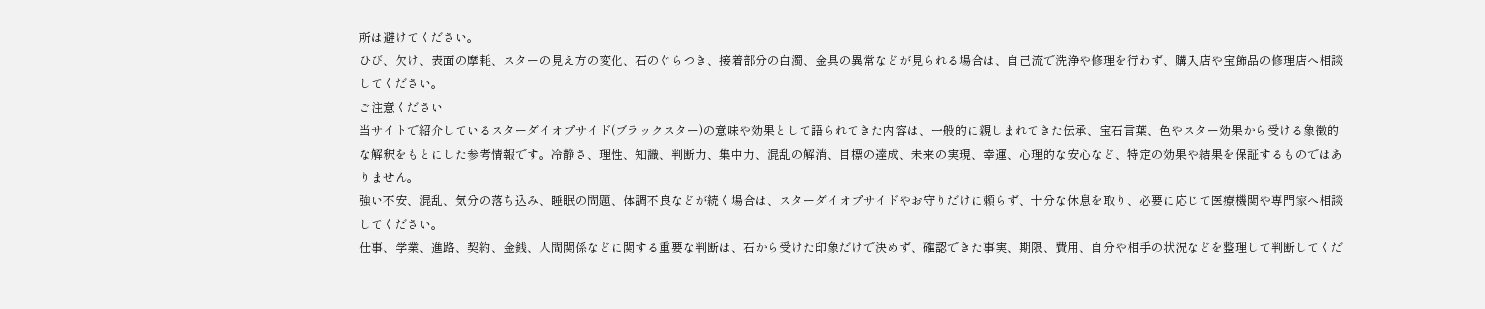所は避けてください。
ひび、欠け、表面の摩耗、スターの見え方の変化、石のぐらつき、接着部分の白濁、金具の異常などが見られる場合は、自己流で洗浄や修理を行わず、購入店や宝飾品の修理店へ相談してください。
ご注意ください
当サイトで紹介しているスターダイオプサイド(ブラックスター)の意味や効果として語られてきた内容は、一般的に親しまれてきた伝承、宝石言葉、色やスター効果から受ける象徴的な解釈をもとにした参考情報です。冷静さ、理性、知識、判断力、集中力、混乱の解消、目標の達成、未来の実現、幸運、心理的な安心など、特定の効果や結果を保証するものではありません。
強い不安、混乱、気分の落ち込み、睡眠の問題、体調不良などが続く場合は、スターダイオプサイドやお守りだけに頼らず、十分な休息を取り、必要に応じて医療機関や専門家へ相談してください。
仕事、学業、進路、契約、金銭、人間関係などに関する重要な判断は、石から受けた印象だけで決めず、確認できた事実、期限、費用、自分や相手の状況などを整理して判断してくだ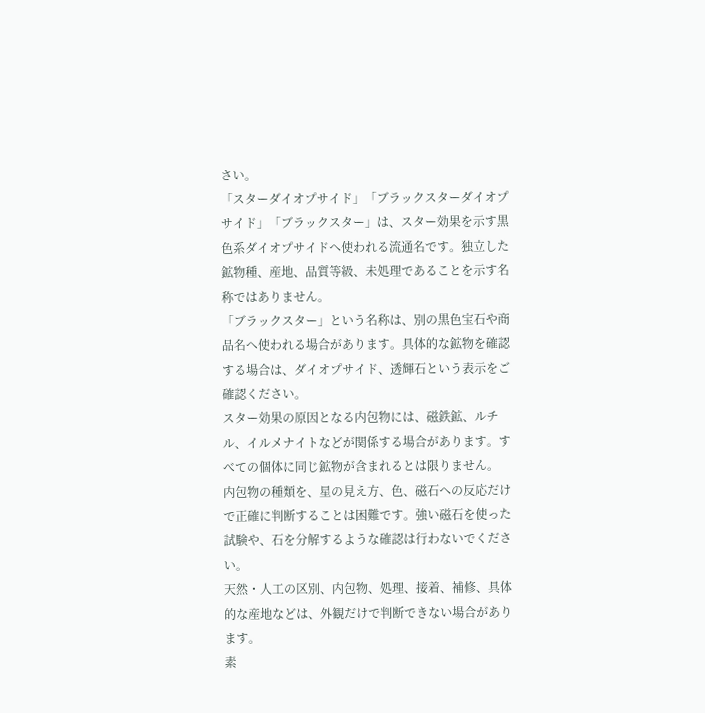さい。
「スターダイオプサイド」「ブラックスターダイオプサイド」「ブラックスター」は、スター効果を示す黒色系ダイオプサイドへ使われる流通名です。独立した鉱物種、産地、品質等級、未処理であることを示す名称ではありません。
「ブラックスター」という名称は、別の黒色宝石や商品名へ使われる場合があります。具体的な鉱物を確認する場合は、ダイオプサイド、透輝石という表示をご確認ください。
スター効果の原因となる内包物には、磁鉄鉱、ルチル、イルメナイトなどが関係する場合があります。すべての個体に同じ鉱物が含まれるとは限りません。
内包物の種類を、星の見え方、色、磁石への反応だけで正確に判断することは困難です。強い磁石を使った試験や、石を分解するような確認は行わないでください。
天然・人工の区別、内包物、処理、接着、補修、具体的な産地などは、外観だけで判断できない場合があります。
素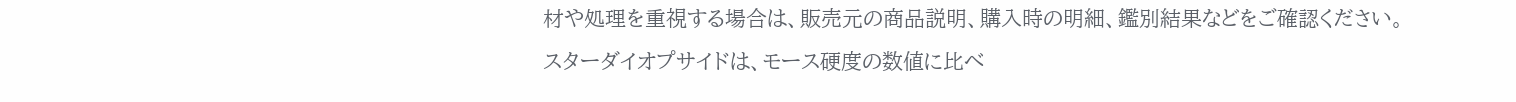材や処理を重視する場合は、販売元の商品説明、購入時の明細、鑑別結果などをご確認ください。
スターダイオプサイドは、モース硬度の数値に比べ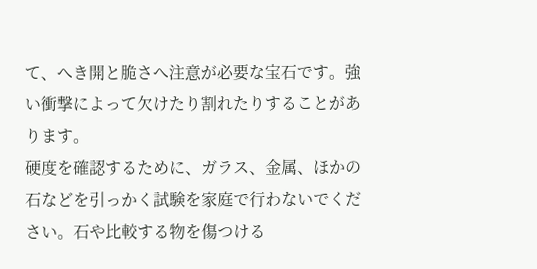て、へき開と脆さへ注意が必要な宝石です。強い衝撃によって欠けたり割れたりすることがあります。
硬度を確認するために、ガラス、金属、ほかの石などを引っかく試験を家庭で行わないでください。石や比較する物を傷つける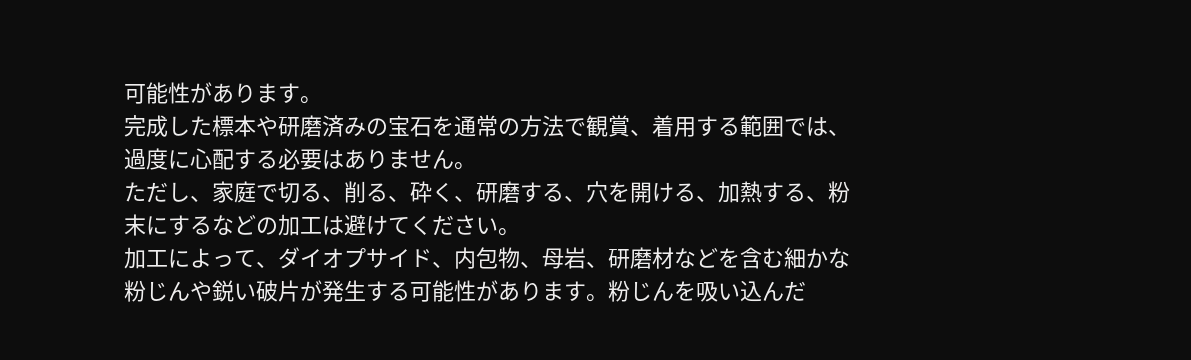可能性があります。
完成した標本や研磨済みの宝石を通常の方法で観賞、着用する範囲では、過度に心配する必要はありません。
ただし、家庭で切る、削る、砕く、研磨する、穴を開ける、加熱する、粉末にするなどの加工は避けてください。
加工によって、ダイオプサイド、内包物、母岩、研磨材などを含む細かな粉じんや鋭い破片が発生する可能性があります。粉じんを吸い込んだ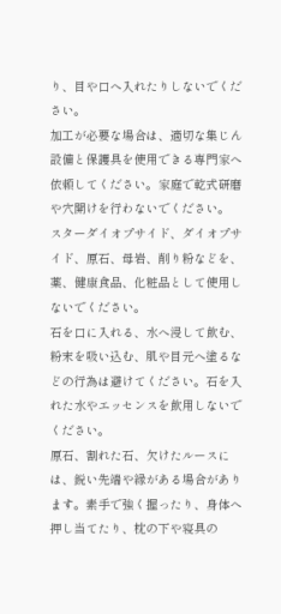り、目や口へ入れたりしないでください。
加工が必要な場合は、適切な集じん設備と保護具を使用できる専門家へ依頼してください。家庭で乾式研磨や穴開けを行わないでください。
スターダイオプサイド、ダイオプサイド、原石、母岩、削り粉などを、薬、健康食品、化粧品として使用しないでください。
石を口に入れる、水へ浸して飲む、粉末を吸い込む、肌や目元へ塗るなどの行為は避けてください。石を入れた水やエッセンスを飲用しないでください。
原石、割れた石、欠けたルースには、鋭い先端や縁がある場合があります。素手で強く握ったり、身体へ押し当てたり、枕の下や寝具の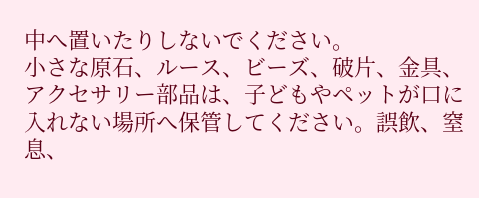中へ置いたりしないでください。
小さな原石、ルース、ビーズ、破片、金具、アクセサリー部品は、子どもやペットが口に入れない場所へ保管してください。誤飲、窒息、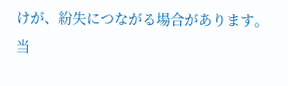けが、紛失につながる場合があります。
当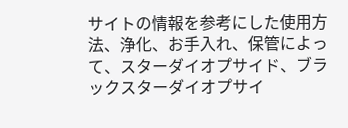サイトの情報を参考にした使用方法、浄化、お手入れ、保管によって、スターダイオプサイド、ブラックスターダイオプサイ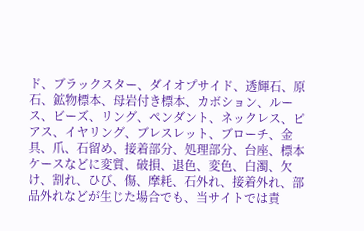ド、ブラックスター、ダイオプサイド、透輝石、原石、鉱物標本、母岩付き標本、カボション、ルース、ビーズ、リング、ペンダント、ネックレス、ピアス、イヤリング、ブレスレット、ブローチ、金具、爪、石留め、接着部分、処理部分、台座、標本ケースなどに変質、破損、退色、変色、白濁、欠け、割れ、ひび、傷、摩耗、石外れ、接着外れ、部品外れなどが生じた場合でも、当サイトでは責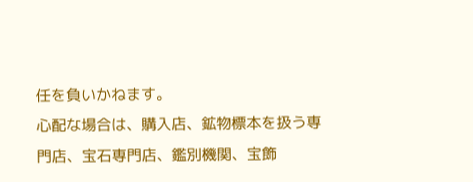任を負いかねます。
心配な場合は、購入店、鉱物標本を扱う専門店、宝石専門店、鑑別機関、宝飾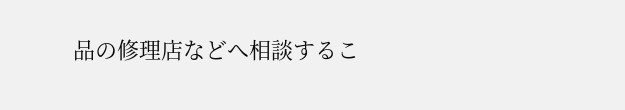品の修理店などへ相談するこ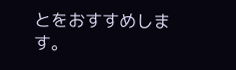とをおすすめします。